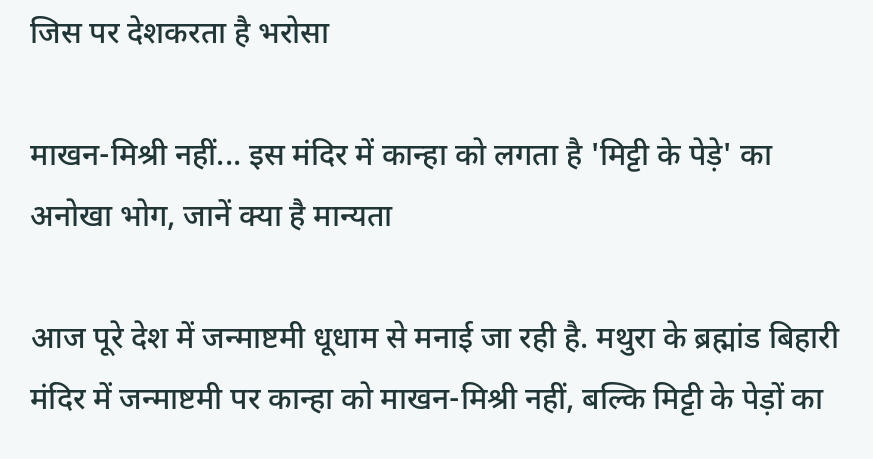जिस पर देशकरता है भरोसा

माखन-मिश्री नहीं... इस मंदिर में कान्हा को लगता है 'मिट्टी के पेड़े' का अनोखा भोग, जानें क्या है मान्यता

आज पूरे देश में जन्माष्टमी धूधाम से मनाई जा रही है. मथुरा के ब्रह्मांड बिहारी मंदिर में जन्माष्टमी पर कान्हा को माखन-मिश्री नहीं, बल्कि मिट्टी के पेड़ों का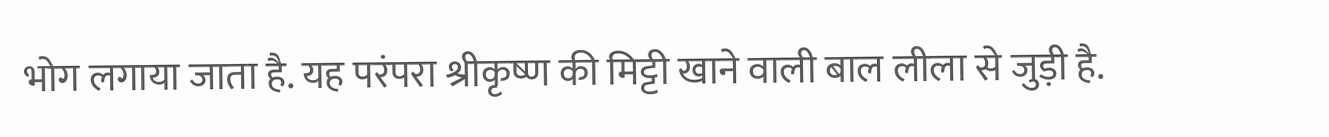भोग लगाया जाता है. यह परंपरा श्रीकृष्ण की मिट्टी खाने वाली बाल लीला से जुड़ी है.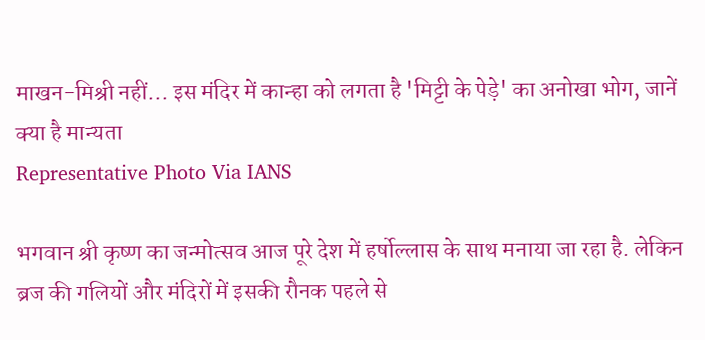माखन-मिश्री नहीं... इस मंदिर में कान्हा को लगता है 'मिट्टी के पेड़े' का अनोखा भोग, जानें क्या है मान्यता
Representative Photo Via IANS

भगवान श्री कृष्ण का जन्मोत्सव आज पूरे देश में हर्षोल्लास के साथ मनाया जा रहा है. लेकिन ब्रज की गलियों और मंदिरों में इसकी रौनक पहले से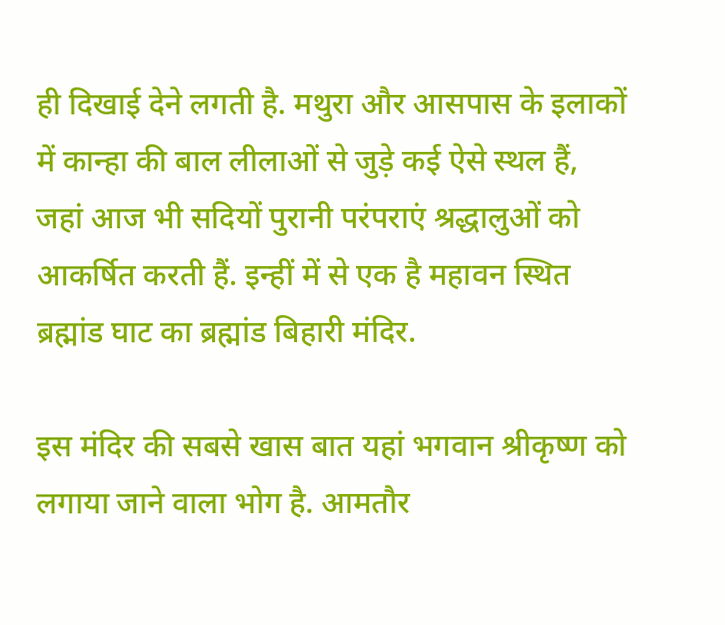ही दिखाई देने लगती है. मथुरा और आसपास के इलाकों में कान्हा की बाल लीलाओं से जुड़े कई ऐसे स्थल हैं, जहां आज भी सदियों पुरानी परंपराएं श्रद्धालुओं को आकर्षित करती हैं. इन्हीं में से एक है महावन स्थित ब्रह्मांड घाट का ब्रह्मांड बिहारी मंदिर.

इस मंदिर की सबसे खास बात यहां भगवान श्रीकृष्ण को लगाया जाने वाला भोग है. आमतौर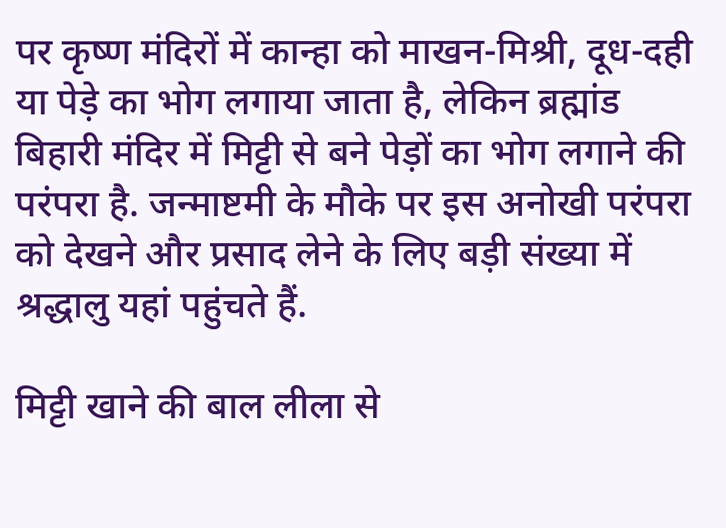पर कृष्ण मंदिरों में कान्हा को माखन-मिश्री, दूध-दही या पेड़े का भोग लगाया जाता है, लेकिन ब्रह्मांड बिहारी मंदिर में मिट्टी से बने पेड़ों का भोग लगाने की परंपरा है. जन्माष्टमी के मौके पर इस अनोखी परंपरा को देखने और प्रसाद लेने के लिए बड़ी संख्या में श्रद्धालु यहां पहुंचते हैं.

मिट्टी खाने की बाल लीला से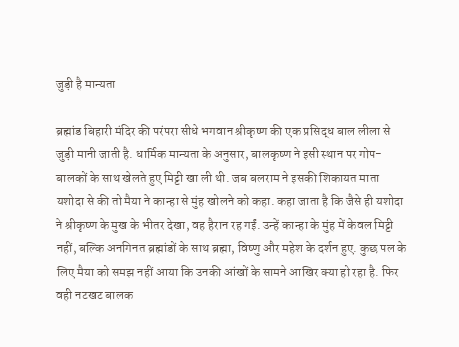जुड़ी है मान्यता

ब्रह्मांड बिहारी मंदिर की परंपरा सीधे भगवान श्रीकृष्ण की एक प्रसिद्ध बाल लीला से जुड़ी मानी जाती है. धार्मिक मान्यता के अनुसार, बालकृष्ण ने इसी स्थान पर गोप-बालकों के साथ खेलते हुए मिट्टी खा ली थी. जब बलराम ने इसकी शिकायत माता यशोदा से की तो मैया ने कान्हा से मुंह खोलने को कहा. कहा जाता है कि जैसे ही यशोदा ने श्रीकृष्ण के मुख के भीतर देखा, वह हैरान रह गईं. उन्हें कान्हा के मुंह में केवल मिट्टी नहीं, बल्कि अनगिनत ब्रह्मांडों के साथ ब्रह्मा, विष्णु और महेश के दर्शन हुए. कुछ पल के लिए मैया को समझ नहीं आया कि उनकी आंखों के सामने आखिर क्या हो रहा है. फिर वही नटखट बालक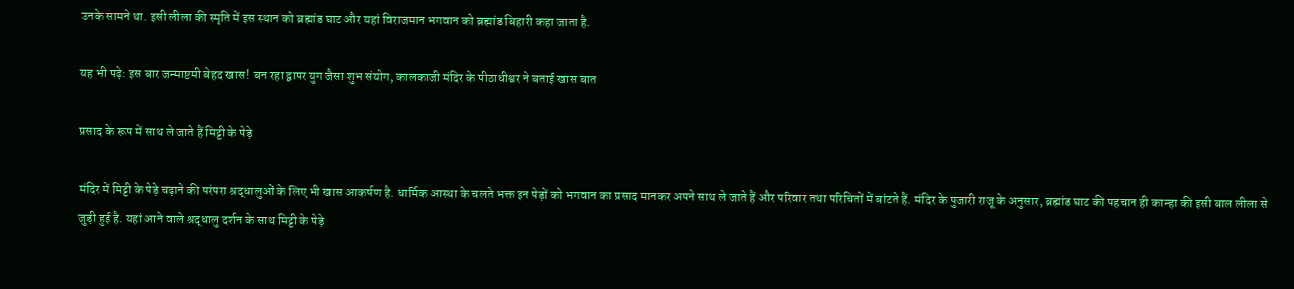उनके सामने था. इसी लीला की स्मृति में इस स्थान को ब्रह्मांड घाट और यहां विराजमान भगवान को ब्रह्मांड बिहारी कहा जाता है.

यह भी पढ़े: इस बार जन्माष्टमी बेहद खास! बन रहा द्वापर युग जैसा शुभ संयोग, कालकाजी मंदिर के पीठाधीश्वर ने बताई खास बात

प्रसाद के रूप में साथ ले जाते हैं मिट्टी के पेड़े

मंदिर में मिट्टी के पेड़े चढ़ाने की परंपरा श्रद्धालुओं के लिए भी खास आकर्षण है. धार्मिक आस्था के चलते भक्त इन पेड़ों को भगवान का प्रसाद मानकर अपने साथ ले जाते हैं और परिवार तथा परिचितों में बांटते हैं. मंदिर के पुजारी राजू के अनुसार, ब्रह्मांड घाट की पहचान ही कान्हा की इसी बाल लीला से जुड़ी हुई है. यहां आने वाले श्रद्धालु दर्शन के साथ मिट्टी के पेड़े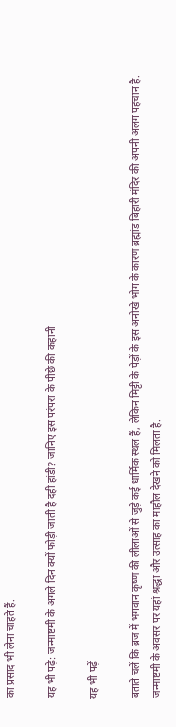का प्रसाद भी लेना चाहते हैं.

यह भी पढ़े: जन्माष्टमी के अगले दिन क्यों फोड़ी जाती है दही हांडी? जानिए इस परंपरा के पीछे की कहानी

यह भी पढ़ें

बताते चलें कि ब्रज में भगवान कृष्ण की लीलाओं से जुड़े कई धार्मिक स्थल हैं, लेकिन मिट्टी के पेड़ों के इस अनोखे भोग के कारण ब्रह्मांड बिहारी मंदिर की अपनी अलग पहचान है. जन्माष्टमी के अवसर पर यहां श्रद्धा और उत्साह का माहौल देखने को मिलता है.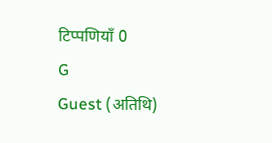टिप्पणियाँ 0
G
Guest (अतिथि)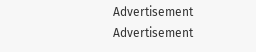Advertisement
Advertisement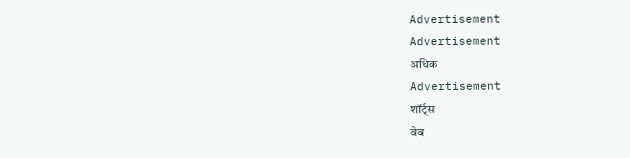Advertisement
Advertisement
अधिक
Advertisement
शॉर्ट्स
वेब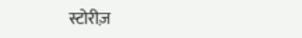स्टोरीज़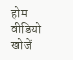होम वीडियो खोजें